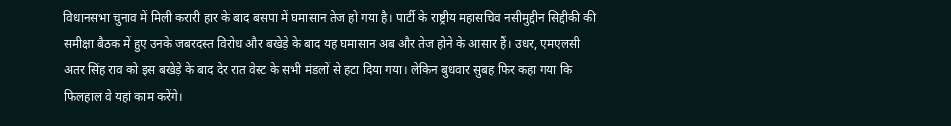विधानसभा चुनाव में मिली करारी हार के बाद बसपा में घमासान तेज हो गया है। पार्टी के राष्ट्रीय महासचिव नसीमुद्दीन सिद्दीकी की समीक्षा बैठक में हुए उनके जबरदस्त विरोध और बखेड़े के बाद यह घमासान अब और तेज होने के आसार हैं। उधर, एमएलसी अतर सिंह राव को इस बखेड़े के बाद देर रात वेस्ट के सभी मंडलों से हटा दिया गया। लेकिन बुधवार सुबह फिर कहा गया कि फिलहाल वे यहां काम करेंगे।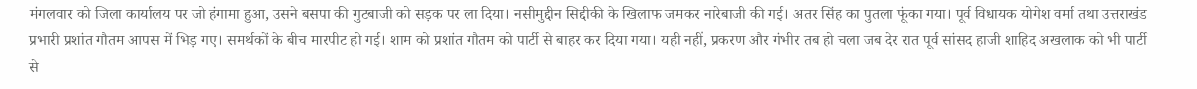मंगलवार को जिला कार्यालय पर जो हंगामा हुआ, उसने बसपा की गुटबाजी को सड़क पर ला दिया। नसीमुद्दीन सिद्दीकी के खिलाफ जमकर नारेबाजी की गई। अतर सिंह का पुतला फूंका गया। पूर्व विधायक योगेश वर्मा तथा उत्तराखंड प्रभारी प्रशांत गौतम आपस में भिड़ गए। समर्थकों के बीच मारपीट हो गई। शाम को प्रशांत गौतम को पार्टी से बाहर कर दिया गया। यही नहीं, प्रकरण और गंभीर तब हो चला जब देर रात पूर्व सांसद हाजी शाहिद अखलाक को भी पार्टी से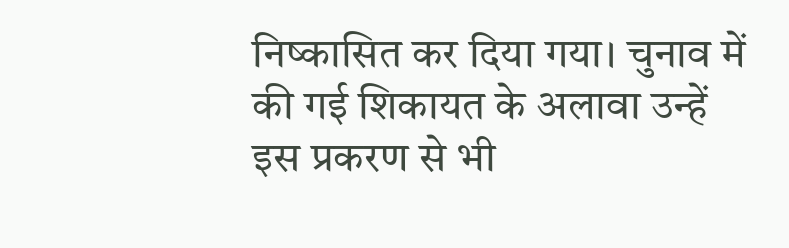निष्कासित कर दिया गया। चुनाव में की गई शिकायत के अलावा उन्हें इस प्रकरण से भी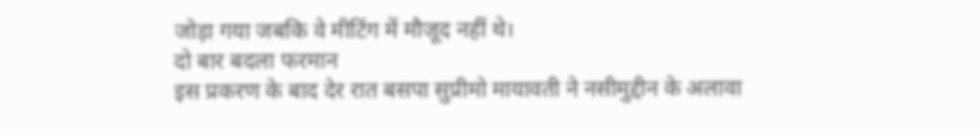जोड़ा गया जबकि वे मीटिंग में मौजूद नहीं थे।
दो बार बदला फरमान
इस प्रकरण के बाद देर रात बसपा सुप्रीमो मायावती ने नसीमुद्दीन के अलावा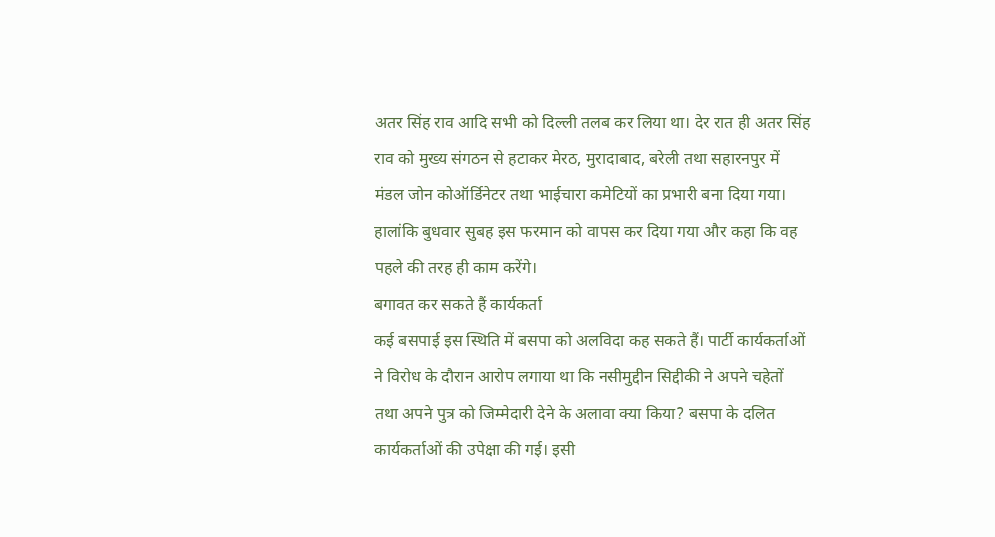अतर सिंह राव आदि सभी को दिल्ली तलब कर लिया था। देर रात ही अतर सिंह राव को मुख्य संगठन से हटाकर मेरठ, मुरादाबाद, बरेली तथा सहारनपुर में मंडल जोन कोऑर्डिनेटर तथा भाईचारा कमेटियों का प्रभारी बना दिया गया। हालांकि बुधवार सुबह इस फरमान को वापस कर दिया गया और कहा कि वह पहले की तरह ही काम करेंगे।
बगावत कर सकते हैं कार्यकर्ता
कई बसपाई इस स्थिति में बसपा को अलविदा कह सकते हैं। पार्टी कार्यकर्ताओं ने विरोध के दौरान आरोप लगाया था कि नसीमुद्दीन सिद्दीकी ने अपने चहेतों तथा अपने पुत्र को जिम्मेदारी देने के अलावा क्या किया? बसपा के दलित कार्यकर्ताओं की उपेक्षा की गई। इसी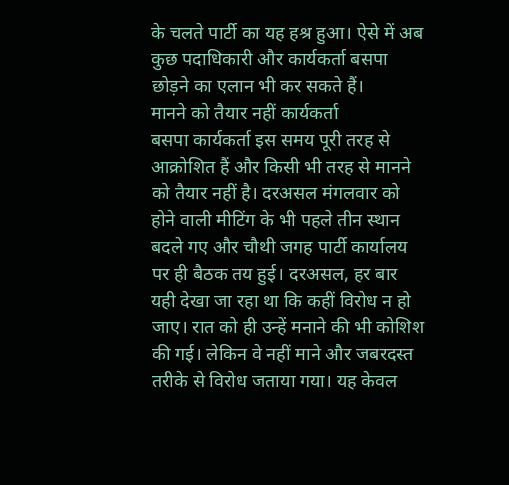के चलते पार्टी का यह हश्र हुआ। ऐसे में अब कुछ पदाधिकारी और कार्यकर्ता बसपा छोड़ने का एलान भी कर सकते हैं।
मानने को तैयार नहीं कार्यकर्ता
बसपा कार्यकर्ता इस समय पूरी तरह से आक्रोशित हैं और किसी भी तरह से मानने को तैयार नहीं है। दरअसल मंगलवार को होने वाली मीटिंग के भी पहले तीन स्थान बदले गए और चौथी जगह पार्टी कार्यालय पर ही बैठक तय हुई। दरअसल, हर बार यही देखा जा रहा था कि कहीं विरोध न हो जाए। रात को ही उन्हें मनाने की भी कोशिश की गई। लेकिन वे नहीं माने और जबरदस्त तरीके से विरोध जताया गया। यह केवल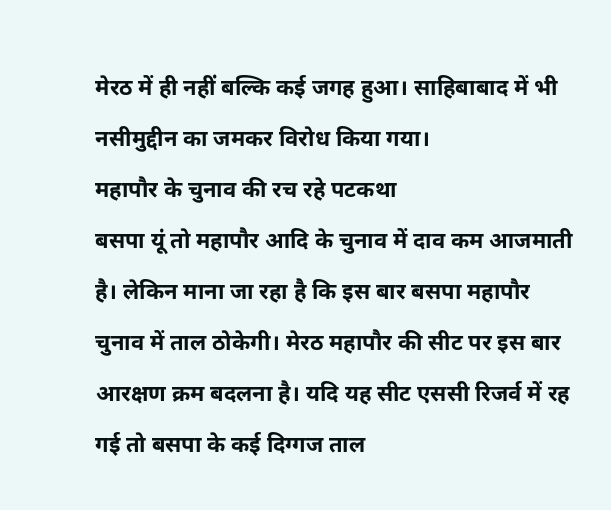मेरठ में ही नहीं बल्कि कई जगह हुआ। साहिबाबाद में भी नसीमुद्दीन का जमकर विरोध किया गया।
महापौर के चुनाव की रच रहे पटकथा
बसपा यूं तो महापौर आदि के चुनाव में दाव कम आजमाती है। लेकिन माना जा रहा है कि इस बार बसपा महापौर चुनाव में ताल ठोकेगी। मेरठ महापौर की सीट पर इस बार आरक्षण क्रम बदलना है। यदि यह सीट एससी रिजर्व में रह गई तो बसपा के कई दिग्गज ताल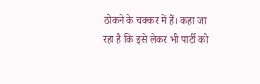ठोकने के चक्कर में हैं। कहा जा रहा है कि इसे लेकर भी पार्टी को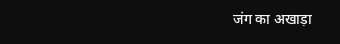जंग का अखाड़ा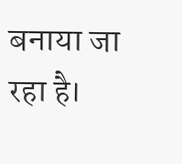बनाया जा रहा है।